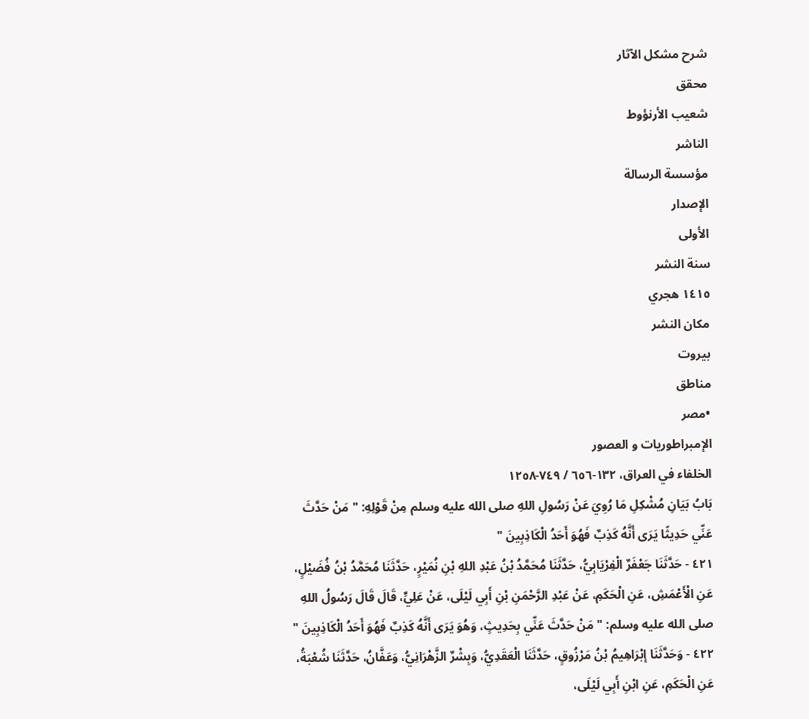شرح مشكل الآثار
محقق
شعيب الأرنؤوط
الناشر
مؤسسة الرسالة
الإصدار
الأولى
سنة النشر
١٤١٥ هجري
مكان النشر
بيروت
مناطق
•مصر
الإمبراطوريات و العصور
الخلفاء في العراق، ١٣٢-٦٥٦ / ٧٤٩-١٢٥٨
بَابُ بَيَانِ مُشْكِلِ مَا رُوِيَ عَنْ رَسُولِ اللهِ صلى الله عليه وسلم مِنْ قَوْلِهِ: " مَنْ حَدَّثَ عَنِّي حَدِيثًا يَرَى أَنَّهُ كَذِبٌ فَهُوَ أَحَدُ الْكَاذِبِينَ "
٤٢١ - حَدَّثَنَا جَعْفَرٌ الْفِرْيَابِيُّ، حَدَّثَنَا مُحَمَّدُ بْنُ عَبْدِ اللهِ بْنِ نُمَيْرٍ، حَدَّثَنَا مُحَمَّدُ بْنُ فُضَيْلٍ، عَنِ الْأَعْمَشِ، عَنِ الْحَكَمِ، عَنْ عَبْدِ الرَّحْمَنِ بْنِ أَبِي لَيْلَى، عَنْ عَلِيٍّ، قَالَ قَالَ رَسُولُ اللهِ صلى الله عليه وسلم: " مَنْ حَدَّثَ عَنِّي بِحَدِيثٍ، وَهُوَ يَرَى أَنَّهُ كَذِبٌ فَهُوَ أَحَدُ الْكَاذِبِينَ "
٤٢٢ - وَحَدَّثَنَا إبْرَاهِيمُ بْنُ مَرْزُوقٍ، حَدَّثَنَا الْعَقَدِيُّ، وَبِشْرٌ الزَّهْرَانِيُّ، وَعَفَّانُ، حَدَّثَنَا شُعْبَةُ، عَنِ الْحَكَمِ، عَنِ ابْنِ أَبِي لَيْلَى،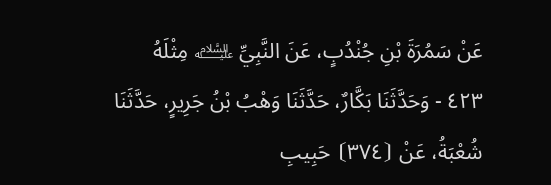عَنْ سَمُرَةَ بْنِ جُنْدُبٍ، عَنَ النَّبِيِّ ﵇ مِثْلَهُ
٤٢٣ - وَحَدَّثَنَا بَكَّارٌ، حَدَّثَنَا وَهْبُ بْنُ جَرِيرٍ، حَدَّثَنَا شُعْبَةُ، عَنْ ⦗٣٧٤⦘ حَبِيبِ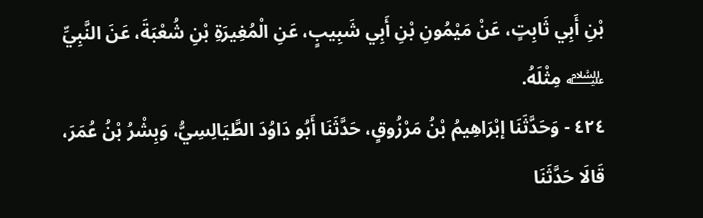بْنِ أَبِي ثَابِتٍ، عَنْ مَيْمُونِ بْنِ أَبِي شَبِيبٍ، عَنِ الْمُغِيرَةِ بْنِ شُعْبَةَ، عَنَ النَّبِيِّ ﵇ مِثْلَهُ.
٤٢٤ - وَحَدَّثَنَا إبْرَاهِيمُ بْنُ مَرْزُوقٍ، حَدَّثَنَا أَبُو دَاوُدَ الطَّيَالِسِيُّ، وَبِشْرُ بْنُ عُمَرَ، قَالَا حَدَّثَنَا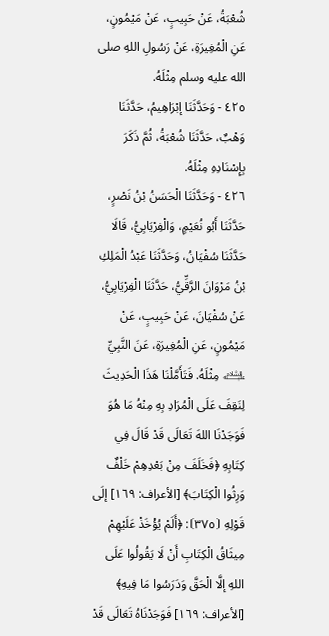شُعْبَةُ، عَنْ حَبِيبٍ، عَنْ مَيْمُونٍ، عَنِ الْمُغِيرَةِ، عَنْ رَسُولِ اللهِ صلى الله عليه وسلم مِثْلَهُ.
٤٢٥ - وَحَدَّثَنَا إبْرَاهِيمُ، حَدَّثَنَا وَهْبٌ، حَدَّثَنَا شُعْبَةُ، ثُمَّ ذَكَرَ بِإِسْنَادِهِ مِثْلَهُ.
٤٢٦ - وَحَدَّثَنَا الْحَسَنُ بْنُ نَصْرٍ، حَدَّثَنَا أَبُو نُعَيْمٍ، وَالْفِرْيَابِيُّ، قَالَا حَدَّثَنَا سُفْيَانُ، وَحَدَّثَنَا عَبْدُ الْمَلِكِ بْنُ مَرْوَانَ الرَّقِّيُّ، حَدَّثَنَا الْفِرْيَابِيُّ، عَنْ سُفْيَانَ، عَنْ حَبِيبٍ، عَنْ مَيْمُونٍ، عَنِ الْمُغِيرَةِ، عَنَ النَّبِيِّ ﵇ مِثْلَهُ. فَتَأَمَّلْنَا هَذَا الْحَدِيثَ لِنَقِفَ عَلَى الْمُرَادِ بِهِ مِنْهُ مَا هُوَ فَوَجَدْنَا اللهَ تَعَالَى قَدْ قَالَ فِي كِتَابِهِ ﴿فَخَلَفَ مِنْ بَعْدِهِمْ خَلْفٌ وَرِثُوا الْكِتَابَ﴾ [الأعراف: ١٦٩] إلَى قَوْلِهِ ⦗٣٧٥⦘: ﴿أَلَمْ يُؤْخَذْ عَلَيْهِمْ مِيثَاقُ الْكِتَابِ أَنْ لَا يَقُولُوا عَلَى اللهِ إلَّا الْحَقَّ وَدَرَسُوا مَا فِيهِ﴾ [الأعراف: ١٦٩] فَوَجَدْنَاهُ تَعَالَى قَدْ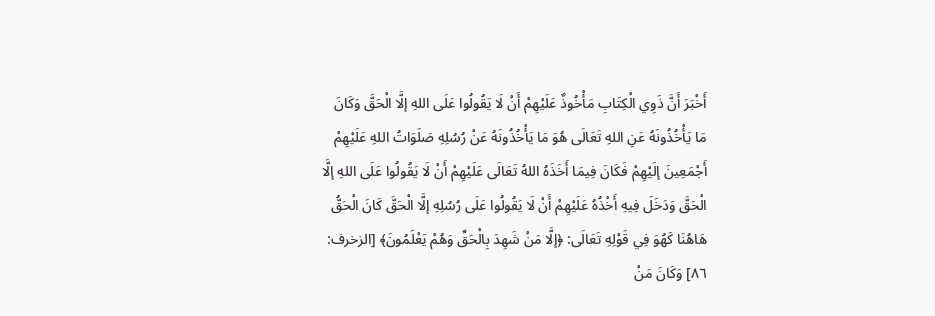أَخْبَرَ أَنَّ ذَوِي الْكِتَابِ مَأْخُوذٌ عَلَيْهِمْ أَنْ لَا يَقُولُوا عَلَى اللهِ إلَّا الْحَقَّ وَكَانَ مَا يَأْخُذُونَهُ عَنِ اللهِ تَعَالَى هُوَ مَا يَأْخُذُونَهُ عَنْ رُسُلِهِ صَلَوَاتُ اللهِ عَلَيْهِمْ أَجْمَعِينَ إلَيْهِمْ فَكَانَ فِيمَا أَخَذَهُ اللهُ تَعَالَى عَلَيْهِمْ أَنْ لَا يَقُولُوا عَلَى اللهِ إلَّا الْحَقَّ وَدَخَلَ فِيهِ أَخْذُهُ عَلَيْهِمْ أَنْ لَا يَقُولُوا عَلَى رُسُلِهِ إلَّا الْحَقَّ كَانَ الْحَقُّ هَاهُنَا كَهُوَ فِي قَوْلِهِ تَعَالَى: ﴿إلَّا مَنْ شَهِدَ بِالْحَقِّ وَهُمْ يَعْلَمُونَ﴾ [الزخرف: ٨٦] وَكَانَ مَنْ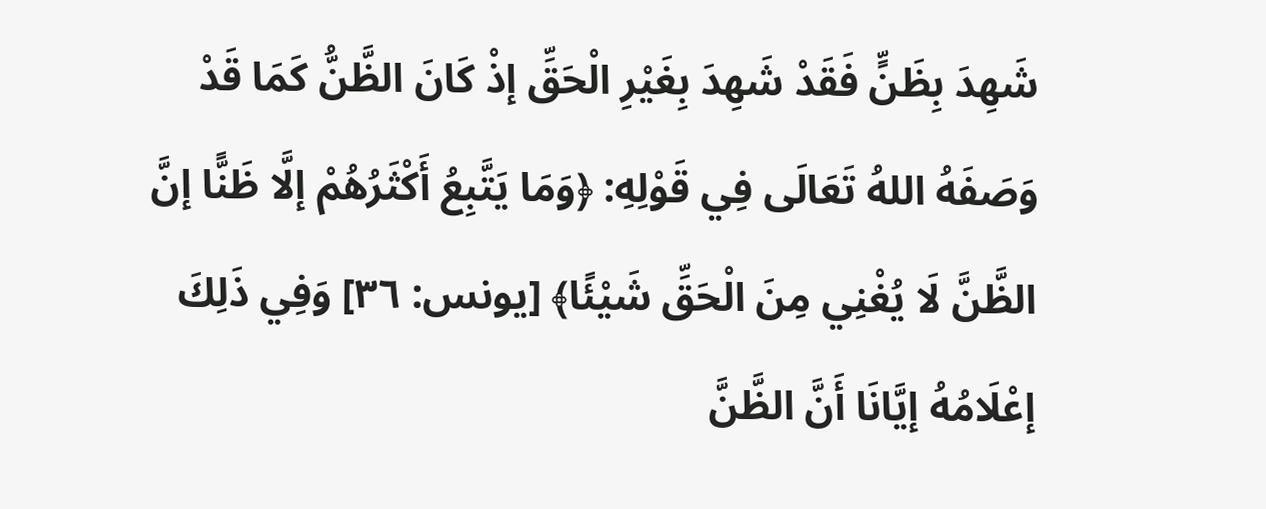شَهِدَ بِظَنٍّ فَقَدْ شَهِدَ بِغَيْرِ الْحَقِّ إذْ كَانَ الظَّنُّ كَمَا قَدْ وَصَفَهُ اللهُ تَعَالَى فِي قَوْلِهِ: ﴿وَمَا يَتَّبِعُ أَكْثَرُهُمْ إلَّا ظَنًّا إنَّ الظَّنَّ لَا يُغْنِي مِنَ الْحَقِّ شَيْئًا﴾ [يونس: ٣٦] وَفِي ذَلِكَ إعْلَامُهُ إيَّانَا أَنَّ الظَّنَّ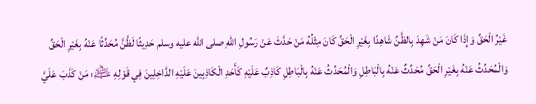غَيْرُ الْحَقِّ وَإِذَا كَانَ مَنْ شَهِدَ بِالظَّنِّ شَاهِدًا بِغَيْرِ الْحَقِّ كَانَ مِثْلُهُ مَنْ حَدَّثَ عَنْ رَسُولِ اللهِ صلى الله عليه وسلم حَدِيثًا لَظَّنَّ مُحَدِّثًا عَنْهُ بِغَيْرِ الْحَقِّ وَالْمُحَدِّثُ عَنْهُ بِغَيْرِ الْحَقِّ مُحَدِّثٌ عَنْهُ بِالْبَاطِلِ وَالْمُحَدِّثُ عَنْهُ بِالْبَاطِلِ كَاذِبٌ عَلَيْهِ كَأَحَدِ الْكَاذِبِينَ عَلَيْهِ الدَّاخِلِينَ فِي قَوْلِهِ ﵇: مَنْ كَذَبَ عَلَيَّ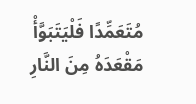مُتَعَمِّدًا فَلْيَتَبَوَّأْ مَقْعَدَهُ مِنَ النَّارِ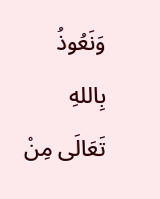وَنَعُوذُ بِاللهِ تَعَالَى مِنْ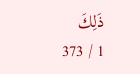ذَلِكَ
1 / 373